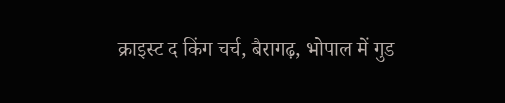क्राइस्ट द किंग चर्च, बैरागढ़, भोपाल में गुड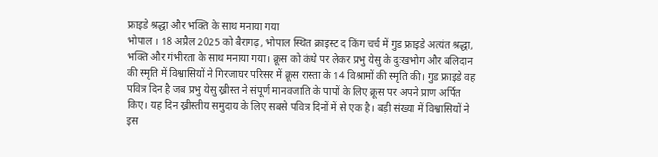फ्राइडे श्रद्धा और भक्ति के साथ मनाया गया
भोपाल । 18 अप्रैल 2025 को बैरागढ़, भोपाल स्थित क्राइस्ट द किंग चर्च में गुड फ्राइडे अत्यंत श्रद्धा, भक्ति और गंभीरता के साथ मनाया गया। क्रूस को कंधे पर लेकर प्रभु येसु के दुःखभोग और बलिदान की स्मृति में विश्वासियों ने गिरजाघर परिसर में क्रूस रास्ता के 14 विश्रामों की स्मृति की। गुड फ्राइडे वह पवित्र दिन है जब प्रभु येसु ख्रीस्त ने संपूर्ण मानवजाति के पापों के लिए क्रूस पर अपने प्राण अर्पित किए। यह दिन ख्रीस्तीय समुदाय के लिए सबसे पवित्र दिनों में से एक है। बड़ी संख्या में विश्वासियों ने इस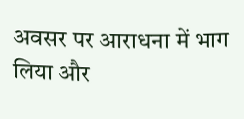अवसर पर आराधना में भाग लिया और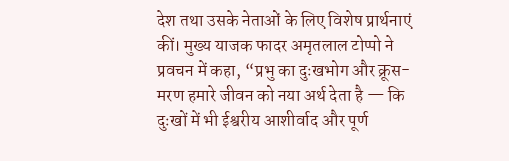देश तथा उसके नेताओं के लिए विशेष प्रार्थनाएं कीं। मुख्य याजक फादर अमृतलाल टोप्पो ने प्रवचन में कहा, “प्रभु का दुःखभोग और क्रूस-मरण हमारे जीवन को नया अर्थ देता है — कि दुःखों में भी ईश्वरीय आशीर्वाद और पूर्ण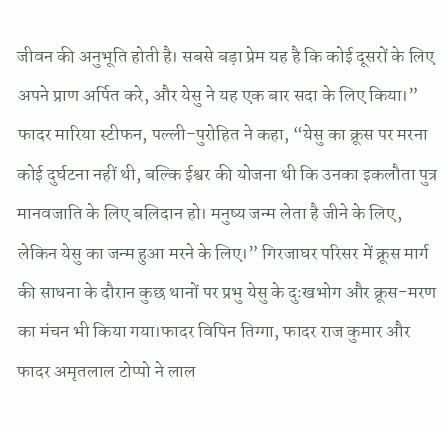जीवन की अनुभूति होती है। सबसे बड़ा प्रेम यह है कि कोई दूसरों के लिए अपने प्राण अर्पित करे, और येसु ने यह एक बार सदा के लिए किया।”
फादर मारिया स्टीफन, पल्ली-पुरोहित ने कहा, “येसु का क्रूस पर मरना कोई दुर्घटना नहीं थी, बल्कि ईश्वर की योजना थी कि उनका इकलौता पुत्र मानवजाति के लिए बलिदान हो। मनुष्य जन्म लेता है जीने के लिए, लेकिन येसु का जन्म हुआ मरने के लिए।” गिरजाघर परिसर में क्रूस मार्ग की साधना के दौरान कुछ थानों पर प्रभु येसु के दुःखभोग और क्रूस-मरण का मंचन भी किया गया।फादर विपिन तिग्गा, फादर राज कुमार और फादर अमृतलाल टोप्पो ने लाल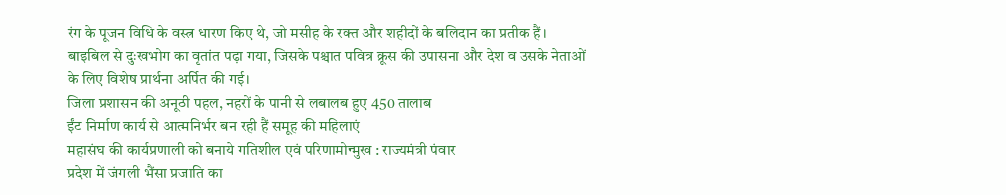रंग के पूजन विधि के वस्त्र धारण किए थे, जो मसीह के रक्त और शहीदों के बलिदान का प्रतीक हैं। बाइबिल से दुःखभोग का वृतांत पढ़ा गया, जिसके पश्चात पवित्र क्रूस की उपासना और देश व उसके नेताओं के लिए विशेष प्रार्थना अर्पित की गई।
जिला प्रशासन की अनूठी पहल, नहरों के पानी से लबालब हुए 450 तालाब
ईंट निर्माण कार्य से आत्मनिर्भर बन रही हैं समूह की महिलाएं
महासंघ की कार्यप्रणाली को बनाये गतिशील एवं परिणामोन्मुख : राज्यमंत्री पंवार
प्रदेश में जंगली भैंसा प्रजाति का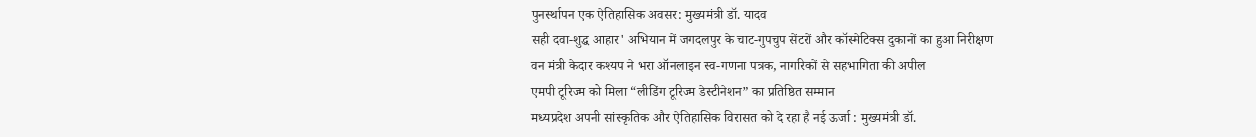पुनर्स्थापन एक ऐतिहासिक अवसर: मुख्यमंत्री डॉ. यादव
सही दवा-शुद्ध आहार' अभियान में जगदलपुर के चाट-गुपचुप सेंटरों और कॉस्मेटिक्स दुकानों का हुआ निरीक्षण
वन मंत्री केदार कश्यप ने भरा ऑनलाइन स्व-गणना पत्रक, नागरिकों से सहभागिता की अपील
एमपी टूरिज्म को मिला “लीडिंग टूरिज्म डेस्टीनेशन” का प्रतिष्ठित सम्मान
मध्यप्रदेश अपनी सांस्कृतिक और ऐतिहासिक विरासत को दे रहा है नई ऊर्जा : मुख्यमंत्री डॉ.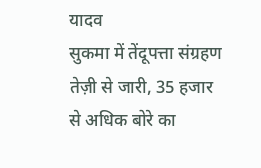यादव
सुकमा में तेंदूपत्ता संग्रहण तेज़ी से जारी, 35 हजार से अधिक बोरे का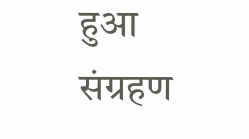हुआ संग्रहण